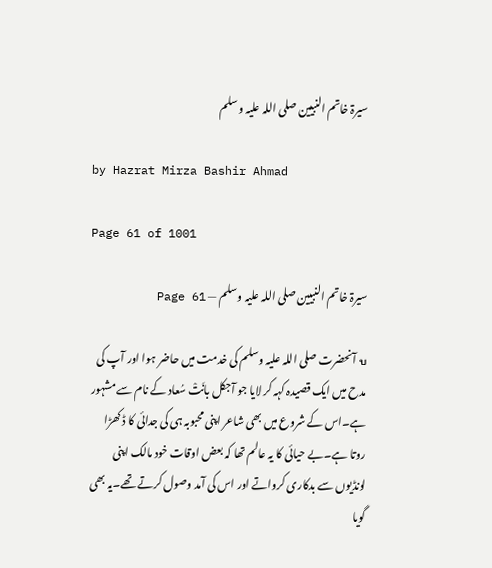سیرۃ خاتم النبیین صلی اللہ علیہ وسلم

by Hazrat Mirza Bashir Ahmad

Page 61 of 1001

سیرۃ خاتم النبیین صلی اللہ علیہ وسلم — Page 61

บ آنحضرت صلی اللہ علیہ وسلم کی خدمت میں حاضر ہوا اور آپ کی مدح میں ایک قصیدہ کہہ کر لایا جو آجکل بانَتْ سُعاد کے نام سے مشہور ہے۔اس کے شروع میں بھی شاعر اپنی محبوبہ ہی کی جدائی کا ڈ کھڑا روتا ہے۔بے حیائی کا یہ عالم تھا کہ بعض اوقات خود مالک اپنی لونڈیوں سے بدکاری کرواتے اور اس کی آمد وصول کرتے تھے۔یہ بھی گویا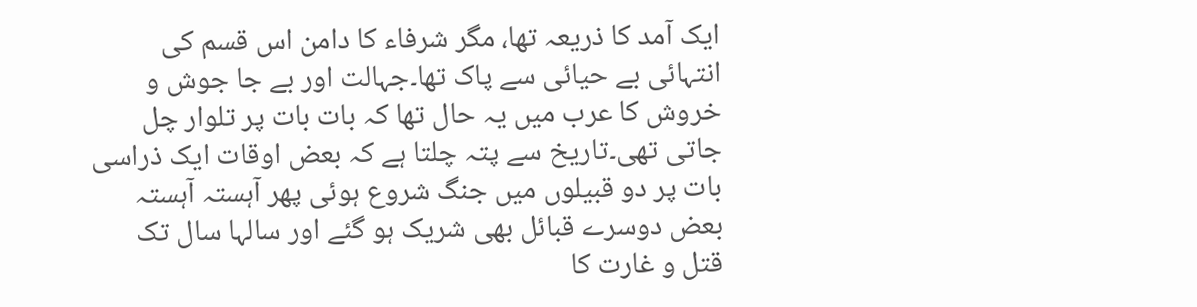ایک آمد کا ذریعہ تھا، مگر شرفاء کا دامن اس قسم کی انتہائی بے حیائی سے پاک تھا۔جہالت اور بے جا جوش و خروش کا عرب میں یہ حال تھا کہ بات بات پر تلوار چل جاتی تھی۔تاریخ سے پتہ چلتا ہے کہ بعض اوقات ایک ذراسی بات پر دو قبیلوں میں جنگ شروع ہوئی پھر آہستہ آہستہ بعض دوسرے قبائل بھی شریک ہو گئے اور سالہا سال تک قتل و غارت کا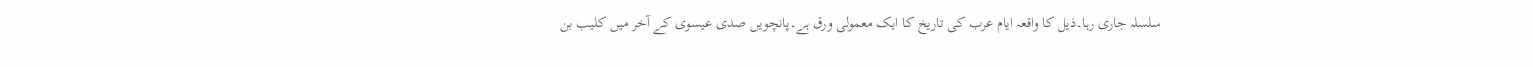سلسلہ جاری رہا۔ذیل کا واقعہ ایام عرب کی تاریخ کا ایک معمولی ورق ہے۔پانچویں صدی عیسوی کے آخر میں کلیب بن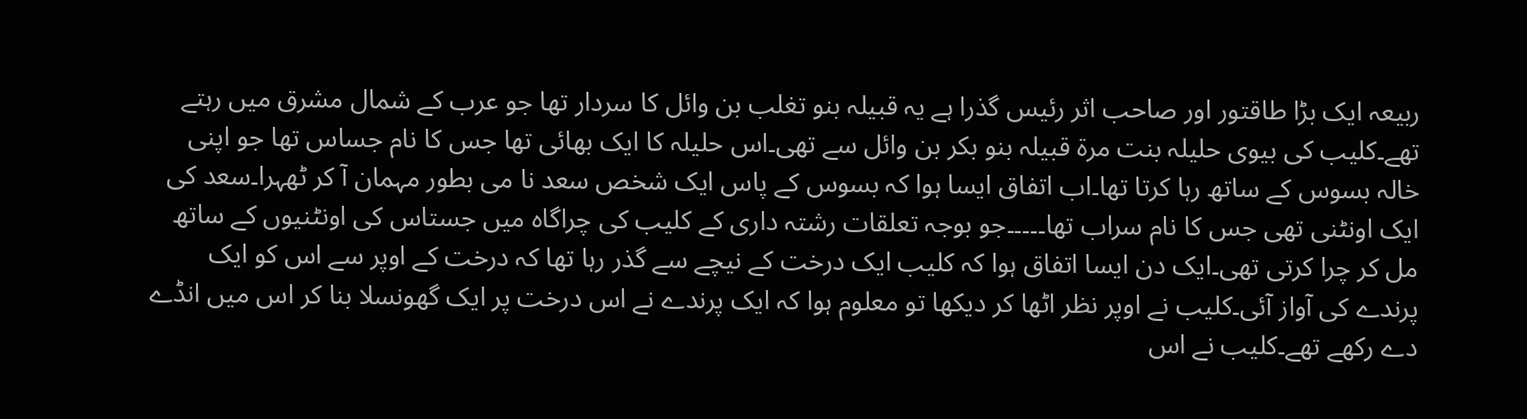ربیعہ ایک بڑا طاقتور اور صاحب اثر رئیس گذرا ہے یہ قبیلہ بنو تغلب بن وائل کا سردار تھا جو عرب کے شمال مشرق میں رہتے تھے۔کلیب کی بیوی حلیلہ بنت مرة قبیلہ بنو بکر بن وائل سے تھی۔اس حلیلہ کا ایک بھائی تھا جس کا نام جساس تھا جو اپنی خالہ بسوس کے ساتھ رہا کرتا تھا۔اب اتفاق ایسا ہوا کہ بسوس کے پاس ایک شخص سعد نا می بطور مہمان آ کر ٹھہرا۔سعد کی ایک اونٹنی تھی جس کا نام سراب تھا۔۔۔۔۔جو بوجہ تعلقات رشتہ داری کے کلیب کی چراگاہ میں جستاس کی اونٹنیوں کے ساتھ مل کر چرا کرتی تھی۔ایک دن ایسا اتفاق ہوا کہ کلیب ایک درخت کے نیچے سے گذر رہا تھا کہ درخت کے اوپر سے اس کو ایک پرندے کی آواز آئی۔کلیب نے اوپر نظر اٹھا کر دیکھا تو معلوم ہوا کہ ایک پرندے نے اس درخت پر ایک گھونسلا بنا کر اس میں انڈے دے رکھے تھے۔کلیب نے اس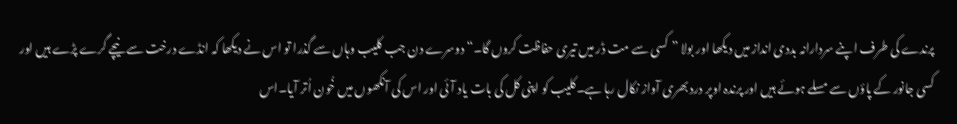پرندے کی طرف اپنے سردارانہ بددی انداز میں دیکھا اور بولا ” کسی سے مت ڈر میں تیری حفاظت کروں گا۔“ دوسرے دن جب کلیب وہاں سے گذرا تو اس نے دیکھا کہ انڈے درخت سے نیچے گرے پڑے ہیں اور کسی جانور کے پاؤں سے مسلے ہوئے ہیں اور پرندہ اوپر درد بھری آواز نکال رہا ہے۔کلیب کو اپنی کل کی بات یاد آئی اور اس کی آنکھوں میں خُون اُتر آیا۔اس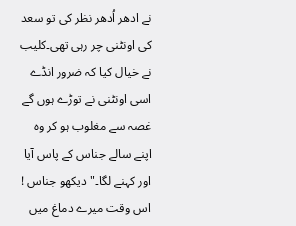نے ادھر اُدھر نظر کی تو سعد کی اونٹنی چر رہی تھی۔کلیب نے خیال کیا کہ ضرور انڈے اسی اونٹنی نے توڑے ہوں گے غصہ سے مغلوب ہو کر وہ اپنے سالے جناس کے پاس آیا اور کہنے لگا۔" دیکھو جناس ! اس وقت میرے دماغ میں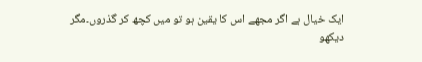ایک خیال ہے اگر مجھے اس کا یقین ہو تو میں کچھ کر گذروں۔مگر دیکھو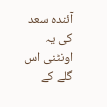آئندہ سعد کی یہ اونٹنی اس گلے کے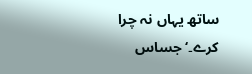ساتھ یہاں نہ چرا کرے۔‘ جساس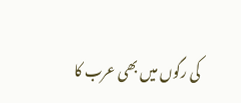کی رگوں میں بھی عرب کا